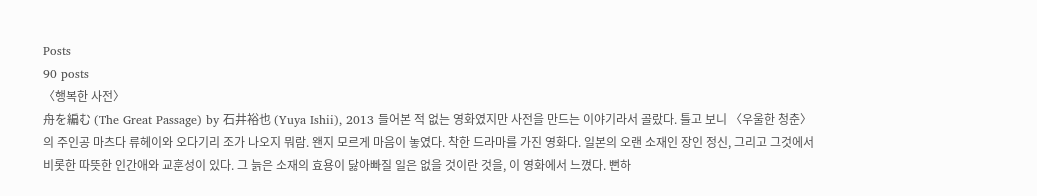Posts
90 posts
〈행복한 사전〉
舟を編む (The Great Passage) by 石井裕也 (Yuya Ishii), 2013 들어본 적 없는 영화였지만 사전을 만드는 이야기라서 골랐다. 틀고 보니 〈우울한 청춘〉의 주인공 마츠다 류헤이와 오다기리 조가 나오지 뭐람. 왠지 모르게 마음이 놓였다. 착한 드라마를 가진 영화다. 일본의 오랜 소재인 장인 정신, 그리고 그것에서 비롯한 따뜻한 인간애와 교훈성이 있다. 그 늙은 소재의 효용이 닳아빠질 일은 없을 것이란 것을, 이 영화에서 느꼈다. 뻔하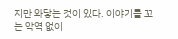지만 와닿는 것이 있다. 이야기를 꼬는 악역 없이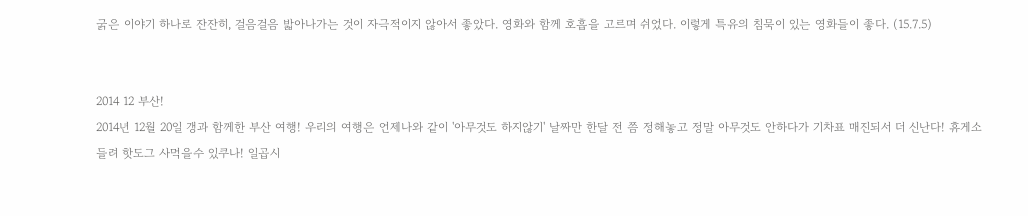굵은 이야기 하나로 잔잔히, 걸음걸음 밟아나가는 것이 자극적이지 않아서 좋았다. 영화와 함께 호흡을 고르며 쉬었다. 이렇게 특유의 침묵이 있는 영화들이 좋다. (15.7.5)


2014 12 부산!
2014년 12월 20일 갱과 함께한 부산 여행! 우리의 여행은 언제나와 같이 '아무것도 하지않기' 날짜만 한달 전 쯤 정해놓고 정말 아무것도 안하다가 기차표 매진되서 더 신난다! 휴게소 들려 핫도그 사먹을수 있쿠나! 일곱시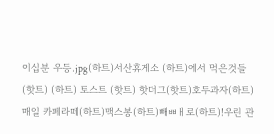이십분 우등.jpg(하트)서산휴게소 (하트)에서 먹은것들(핫트) (하트) 토스트 (핫트) 핫더그(핫트)호두과자(하트) 매일 카페라떼(하트)맥스봉(하트)빼ㅃㅐ로(하트)!우린 관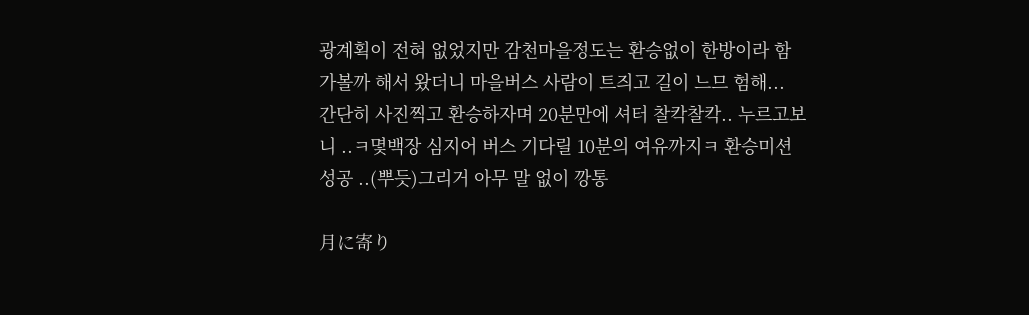광계획이 전혀 없었지만 감천마을정도는 환승없이 한방이라 함 가볼까 해서 왔더니 마을버스 사람이 트즤고 길이 느므 험해... 간단히 사진찍고 환승하자며 20분만에 셔터 찰칵찰칵.. 누르고보니 ..ㅋ몇백장 심지어 버스 기다릴 10분의 여유까지ㅋ 환승미션 성공 ..(뿌듯)그리거 아무 말 없이 깡통

月に寄り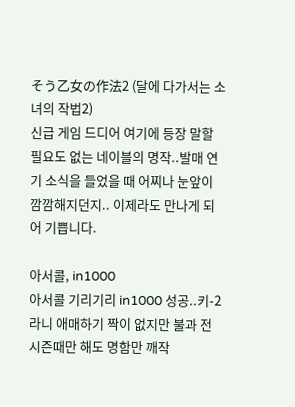そう乙女の作法2 (달에 다가서는 소녀의 작법2)
신급 게임 드디어 여기에 등장 말할 필요도 없는 네이블의 명작..발매 연기 소식을 들었을 때 어찌나 눈앞이 깜깜해지던지.. 이제라도 만나게 되어 기쁩니다.

아서콜, in1000
아서콜 기리기리 in1000 성공..키-2라니 애매하기 짝이 없지만 불과 전 시즌때만 해도 명함만 깨작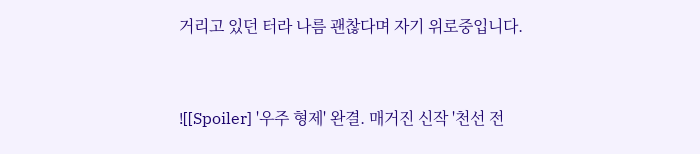거리고 있던 터라 나름 괜찮다며 자기 위로중입니다.



![[Spoiler] '우주 형제' 완결. 매거진 신작 '천선 전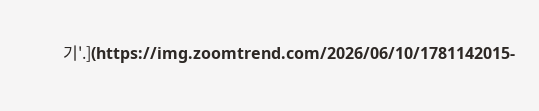기'.](https://img.zoomtrend.com/2026/06/10/1781142015-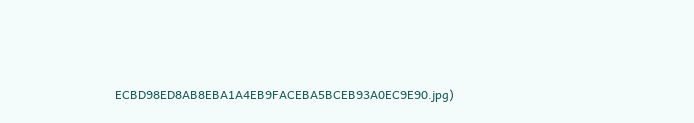ECBD98ED8AB8EBA1A4EB9FACEBA5BCEB93A0EC9E90.jpg)